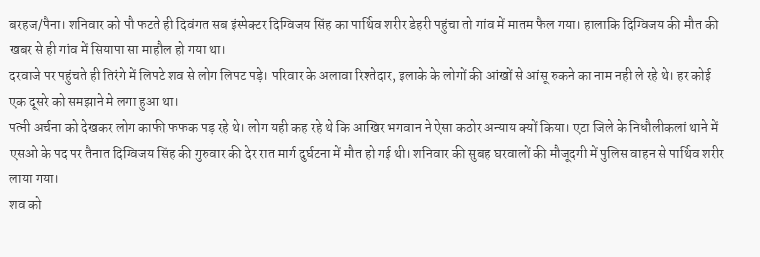बरहज/पैना। शनिवार को पौ फटते ही दिवंगत सब इंस्पेक्टर दिग्विजय सिंह का पार्थिव शरीर डेहरी पहुंचा तो गांव में मातम फैल गया। हालाकि दिग्विजय की मौत की खबर से ही गांव में सियापा सा माहौल हो गया था।
दरवाजे पर पहुंचते ही तिरंगे में लिपटे शव से लोग लिपट पड़े। परिवार के अलावा रिश्तेदार, इलाके के लोगों की आंखों से आंसू रुकने का नाम नही ले रहे थे। हर कोई एक दूसरे को समझाने मे लगा हुआ था।
पत्नी अर्चना को देखकर लोग काफी फफक पड़ रहे थे। लोग यही कह रहे थे कि आखिर भगवान ने ऐसा कठोर अन्याय क्यों किया। एटा जिले के निधौलीकलां थाने में एसओ के पद पर तैनात दिग्विजय सिंह की गुरुवार की देर रात मार्ग दुर्घटना में मौत हो गई थी। शनिवार की सुबह घरवालों की मौजूदगी में पुलिस वाहन से पार्थिव शरीर लाया गया।
शव को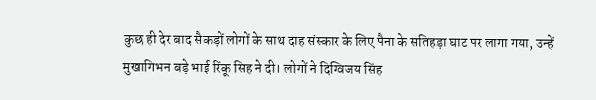कुछ ही देर बाद सैकड़ों लोगों के साथ दाह संस्कार के लिए पैना के सतिहड़ा घाट पर लागा गया, उन्हें मुखागिभन बड़े भाई रिंकू सिह ने दी। लोगों ने दिग्विजय सिंह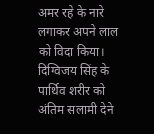अमर रहे के नारे लगाकर अपने लाल को विदा किया। दिग्विजय सिंह के पार्थिव शरीर को अंतिम सलामी देने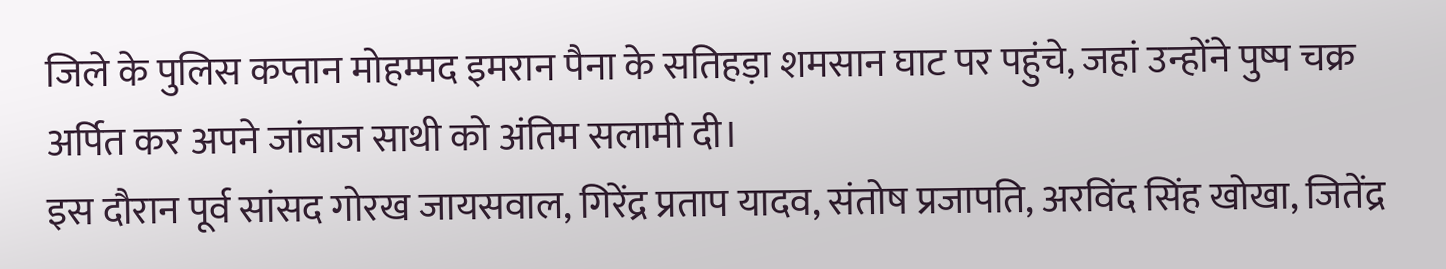जिले के पुलिस कप्तान मोहम्मद इमरान पैना के सतिहड़ा शमसान घाट पर पहुंचे, जहां उन्होंने पुष्प चक्र अर्पित कर अपने जांबाज साथी को अंतिम सलामी दी।
इस दौरान पूर्व सांसद गोरख जायसवाल, गिरेंद्र प्रताप यादव, संतोष प्रजापति, अरविंद सिंह खोखा, जितेंद्र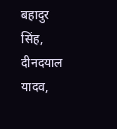बहादुर सिंह, दीनदयाल यादव,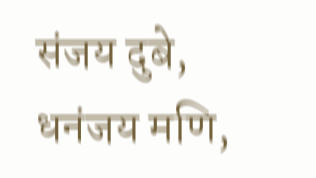संजय दुबे, धनंजय मणि,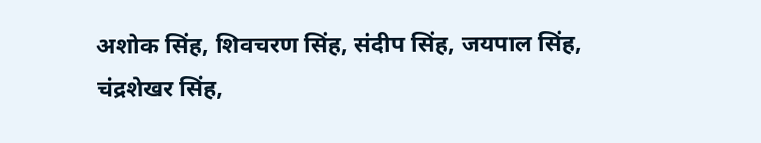अशोक सिंह, शिवचरण सिंह, संदीप सिंह, जयपाल सिंह, चंद्रशेखर सिंह,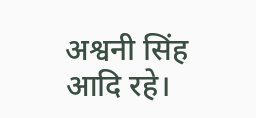अश्वनी सिंह आदि रहे।